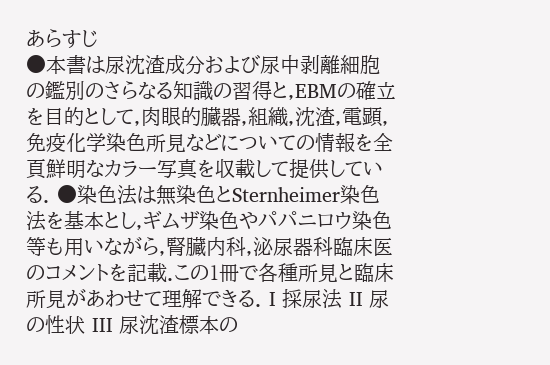あらすじ
●本書は尿沈渣成分および尿中剥離細胞の鑑別のさらなる知識の習得と,EBMの確立を目的として,肉眼的臓器,組織,沈渣,電顕,免疫化学染色所見などについての情報を全頁鮮明なカラー写真を収載して提供している. ●染色法は無染色とSternheimer染色法を基本とし,ギムザ染色やパパニロウ染色等も用いながら,腎臓内科,泌尿器科臨床医のコメントを記載.この1冊で各種所見と臨床所見があわせて理解できる. I 採尿法 II 尿の性状 III 尿沈渣標本の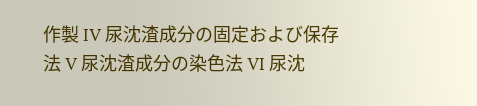作製 IV 尿沈渣成分の固定および保存法 V 尿沈渣成分の染色法 VI 尿沈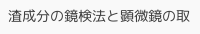渣成分の鏡検法と顕微鏡の取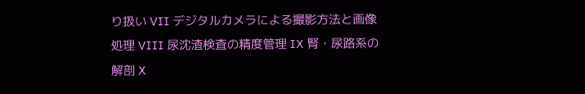り扱い VII デジタルカメラによる撮影方法と画像処理 VIII 尿沈渣検査の精度管理 IX 腎・尿路系の解剖 X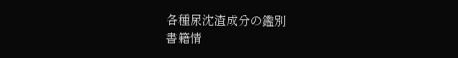各種尿沈渣成分の鑑別
書籍情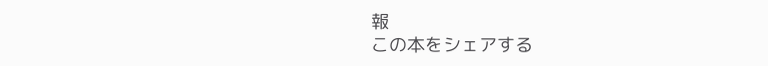報
この本をシェアする